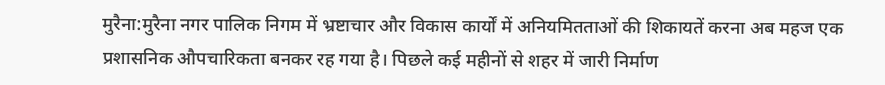मुरैना:मुरैना नगर पालिक निगम में भ्रष्टाचार और विकास कार्यों में अनियमितताओं की शिकायतें करना अब महज एक प्रशासनिक औपचारिकता बनकर रह गया है। पिछले कई महीनों से शहर में जारी निर्माण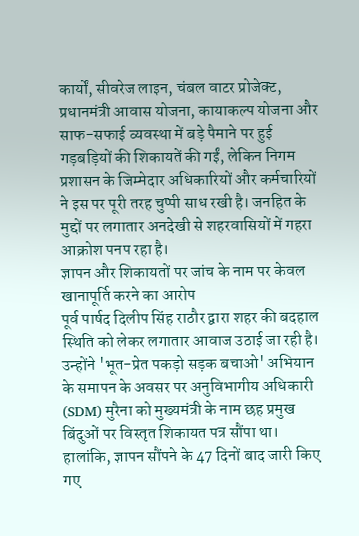कार्यों, सीवरेज लाइन, चंबल वाटर प्रोजेक्ट, प्रधानमंत्री आवास योजना, कायाकल्प योजना और साफ-सफाई व्यवस्था में बड़े पैमाने पर हुई गड़बड़ियों की शिकायतें की गईं, लेकिन निगम प्रशासन के जिम्मेदार अधिकारियों और कर्मचारियों ने इस पर पूरी तरह चुप्पी साध रखी है। जनहित के मुद्दों पर लगातार अनदेखी से शहरवासियों में गहरा आक्रोश पनप रहा है।
ज्ञापन और शिकायतों पर जांच के नाम पर केवल खानापूर्ति करने का आरोप
पूर्व पार्षद दिलीप सिंह राठौर द्वारा शहर की बदहाल स्थिति को लेकर लगातार आवाज उठाई जा रही है। उन्होंने 'भूत-प्रेत पकड़ो सड़क बचाओ' अभियान के समापन के अवसर पर अनुविभागीय अधिकारी (SDM) मुरैना को मुख्यमंत्री के नाम छह प्रमुख बिंदुओं पर विस्तृत शिकायत पत्र सौंपा था। हालांकि, ज्ञापन सौंपने के 47 दिनों बाद जारी किए गए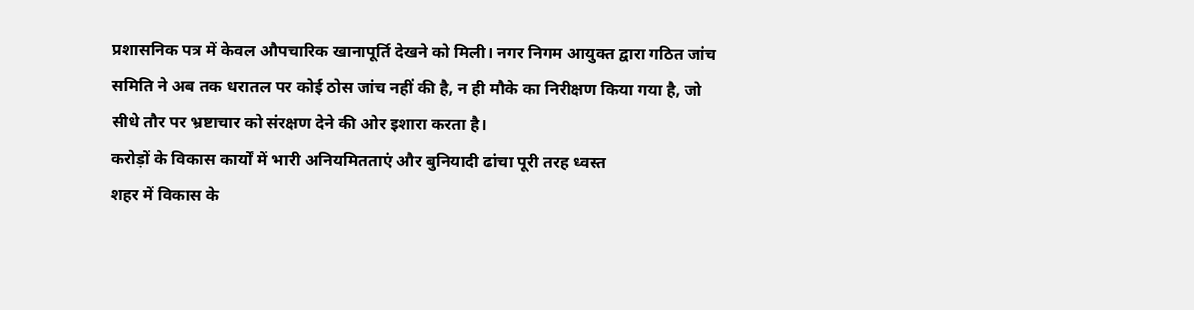प्रशासनिक पत्र में केवल औपचारिक खानापूर्ति देखने को मिली। नगर निगम आयुक्त द्वारा गठित जांच समिति ने अब तक धरातल पर कोई ठोस जांच नहीं की है, न ही मौके का निरीक्षण किया गया है, जो सीधे तौर पर भ्रष्टाचार को संरक्षण देने की ओर इशारा करता है।
करोड़ों के विकास कार्यों में भारी अनियमितताएं और बुनियादी ढांचा पूरी तरह ध्वस्त
शहर में विकास के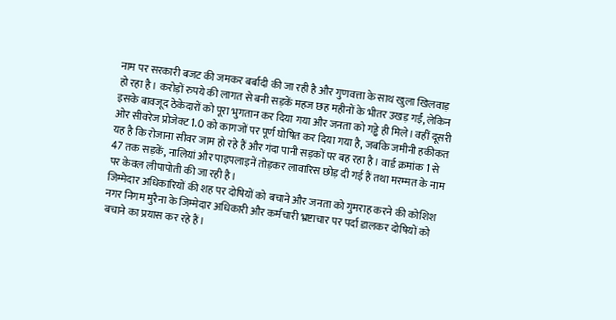नाम पर सरकारी बजट की जमकर बर्बादी की जा रही है और गुणवत्ता के साथ खुला खिलवाड़ हो रहा है। करोड़ों रुपये की लागत से बनी सड़कें महज छह महीनों के भीतर उखड़ गईं, लेकिन इसके बावजूद ठेकेदारों को पूरा भुगतान कर दिया गया और जनता को गड्ढे ही मिले। वहीं दूसरी ओर सीवरेज प्रोजेक्ट 1.0 को कागजों पर पूर्ण घोषित कर दिया गया है, जबकि जमीनी हकीकत यह है कि रोजाना सीवर जाम हो रहे हैं और गंदा पानी सड़कों पर बह रहा है। वार्ड क्रमांक 1 से 47 तक सड़कें, नालियां और पाइपलाइनें तोड़कर लावारिस छोड़ दी गई हैं तथा मरम्मत के नाम पर केवल लीपापोती की जा रही है।
जिम्मेदार अधिकारियों की शह पर दोषियों को बचाने और जनता को गुमराह करने की कोशिश
नगर निगम मुरैना के जिम्मेदार अधिकारी और कर्मचारी भ्रष्टाचार पर पर्दा डालकर दोषियों को बचाने का प्रयास कर रहे हैं।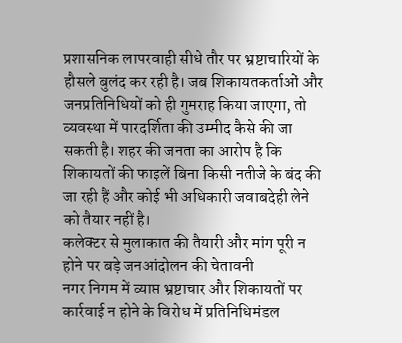प्रशासनिक लापरवाही सीधे तौर पर भ्रष्टाचारियों के हौसले बुलंद कर रही है। जब शिकायतकर्ताओं और जनप्रतिनिधियों को ही गुमराह किया जाएगा, तो व्यवस्था में पारदर्शिता की उम्मीद कैसे की जा सकती है। शहर की जनता का आरोप है कि शिकायतों की फाइलें बिना किसी नतीजे के बंद की जा रही हैं और कोई भी अधिकारी जवाबदेही लेने को तैयार नहीं है।
कलेक्टर से मुलाकात की तैयारी और मांग पूरी न होने पर बड़े जनआंदोलन की चेतावनी
नगर निगम में व्याप्त भ्रष्टाचार और शिकायतों पर कार्रवाई न होने के विरोध में प्रतिनिधिमंडल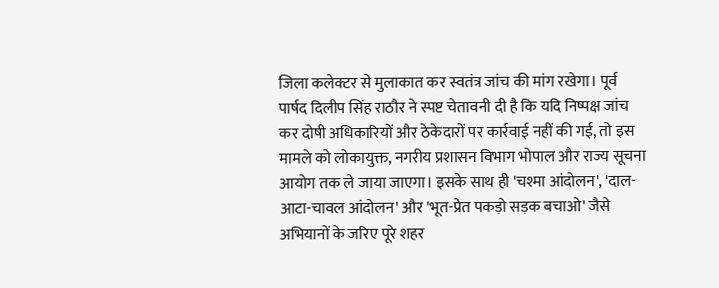जिला कलेक्टर से मुलाकात कर स्वतंत्र जांच की मांग रखेगा। पूर्व पार्षद दिलीप सिंह राठौर ने स्पष्ट चेतावनी दी है कि यदि निष्पक्ष जांच कर दोषी अधिकारियों और ठेकेदारों पर कार्रवाई नहीं की गई, तो इस मामले को लोकायुक्त, नगरीय प्रशासन विभाग भोपाल और राज्य सूचना आयोग तक ले जाया जाएगा। इसके साथ ही 'चश्मा आंदोलन', 'दाल-आटा-चावल आंदोलन' और 'भूत-प्रेत पकड़ो सड़क बचाओ' जैसे अभियानों के जरिए पूरे शहर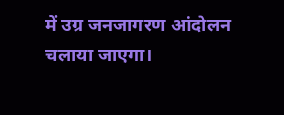में उग्र जनजागरण आंदोलन चलाया जाएगा।